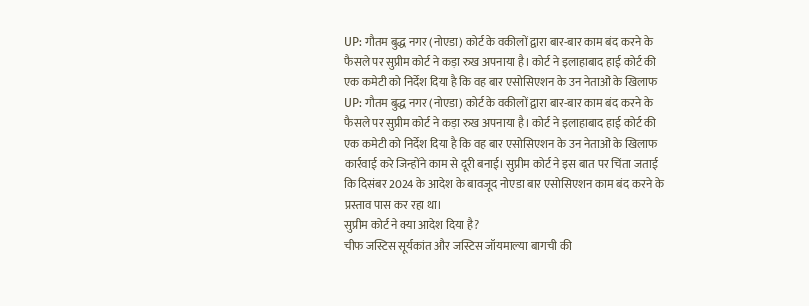UP: गौतम बुद्ध नगर (नोएडा) कोर्ट के वकीलों द्वारा बार-बार काम बंद करने के फैसले पर सुप्रीम कोर्ट ने कड़ा रुख अपनाया है। कोर्ट ने इलाहाबाद हाई कोर्ट की एक कमेटी को निर्देश दिया है कि वह बार एसोसिएशन के उन नेताओं के खिलाफ
UP: गौतम बुद्ध नगर (नोएडा) कोर्ट के वकीलों द्वारा बार-बार काम बंद करने के फैसले पर सुप्रीम कोर्ट ने कड़ा रुख अपनाया है। कोर्ट ने इलाहाबाद हाई कोर्ट की एक कमेटी को निर्देश दिया है कि वह बार एसोसिएशन के उन नेताओं के खिलाफ कार्रवाई करे जिन्होंने काम से दूरी बनाई। सुप्रीम कोर्ट ने इस बात पर चिंता जताई कि दिसंबर 2024 के आदेश के बावजूद नोएडा बार एसोसिएशन काम बंद करने के प्रस्ताव पास कर रहा था।
सुप्रीम कोर्ट ने क्या आदेश दिया है?
चीफ जस्टिस सूर्यकांत और जस्टिस जॉयमाल्या बागची की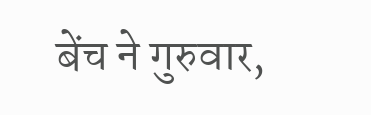बेंच ने गुरुवार,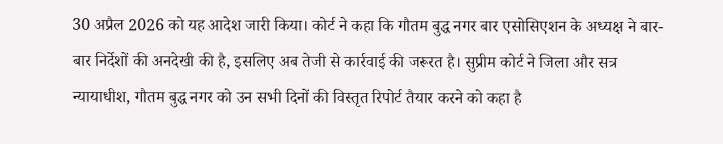30 अप्रैल 2026 को यह आदेश जारी किया। कोर्ट ने कहा कि गौतम बुद्ध नगर बार एसोसिएशन के अध्यक्ष ने बार-बार निर्देशों की अनदेखी की है, इसलिए अब तेजी से कार्रवाई की जरूरत है। सुप्रीम कोर्ट ने जिला और सत्र न्यायाधीश, गौतम बुद्ध नगर को उन सभी दिनों की विस्तृत रिपोर्ट तैयार करने को कहा है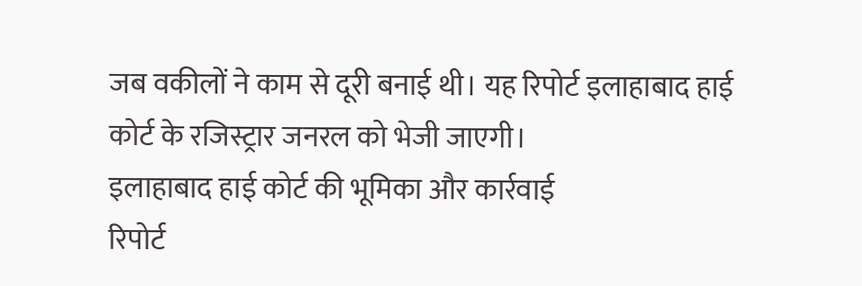जब वकीलों ने काम से दूरी बनाई थी। यह रिपोर्ट इलाहाबाद हाई कोर्ट के रजिस्ट्रार जनरल को भेजी जाएगी।
इलाहाबाद हाई कोर्ट की भूमिका और कार्रवाई
रिपोर्ट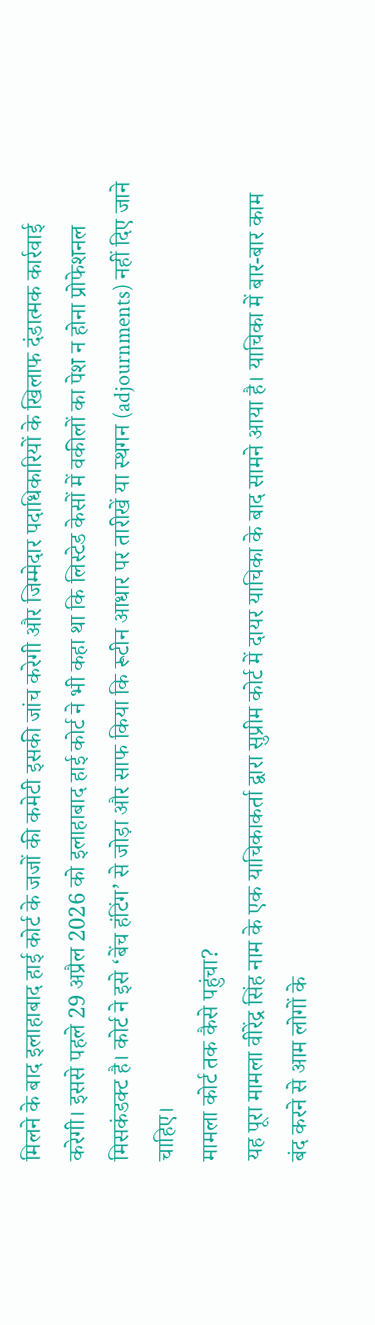मिलने के बाद इलाहाबाद हाई कोर्ट के जजों की कमेटी इसकी जांच करेगी और जिम्मेदार पदाधिकारियों के खिलाफ दंडात्मक कार्रवाई करेगी। इससे पहले 29 अप्रैल 2026 को इलाहाबाद हाई कोर्ट ने भी कहा था कि लिस्टेड केसों में वकीलों का पेश न होना प्रोफेशनल मिसकंडक्ट है। कोर्ट ने इसे ‘बेंच हंटिंग’ से जोड़ा और साफ किया कि रूटीन आधार पर तारीखें या स्थगन (adjournments) नहीं दिए जाने चाहिए।
मामला कोर्ट तक कैसे पहुंचा?
यह पूरा मामला वीरेंद्र सिंह नाम के एक याचिकाकर्ता द्वारा सुप्रीम कोर्ट में दायर याचिका के बाद सामने आया है। याचिका में बार-बार काम बंद करने से आम लोगों के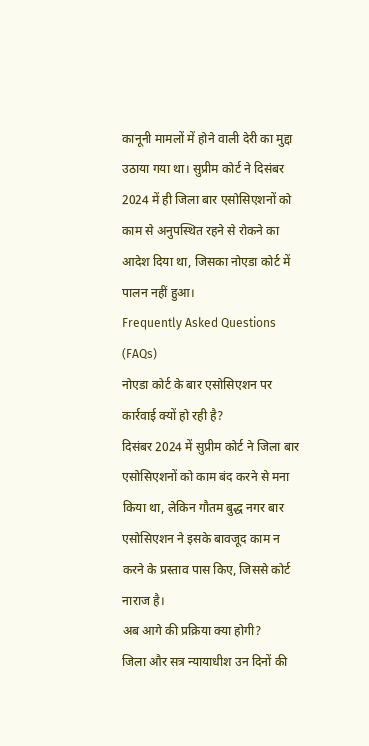कानूनी मामलों में होने वाली देरी का मुद्दा उठाया गया था। सुप्रीम कोर्ट ने दिसंबर 2024 में ही जिला बार एसोसिएशनों को काम से अनुपस्थित रहने से रोकने का आदेश दिया था, जिसका नोएडा कोर्ट में पालन नहीं हुआ।
Frequently Asked Questions (FAQs)
नोएडा कोर्ट के बार एसोसिएशन पर कार्रवाई क्यों हो रही है?
दिसंबर 2024 में सुप्रीम कोर्ट ने जिला बार एसोसिएशनों को काम बंद करने से मना किया था, लेकिन गौतम बुद्ध नगर बार एसोसिएशन ने इसके बावजूद काम न करने के प्रस्ताव पास किए, जिससे कोर्ट नाराज है।
अब आगे की प्रक्रिया क्या होगी?
जिला और सत्र न्यायाधीश उन दिनों की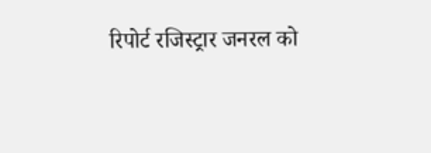रिपोर्ट रजिस्ट्रार जनरल को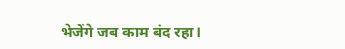भेजेंगे जब काम बंद रहा।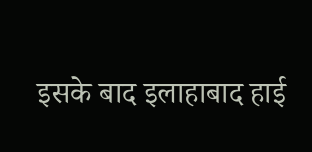इसके बाद इलाहाबाद हाई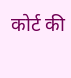कोर्ट की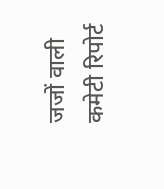जजों वाली कमेटी रिपोर्ट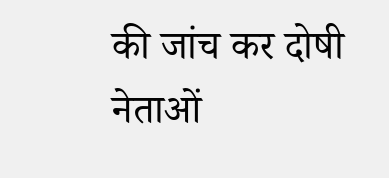की जांच कर दोषी नेताओं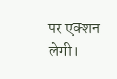पर एक्शन लेगी।